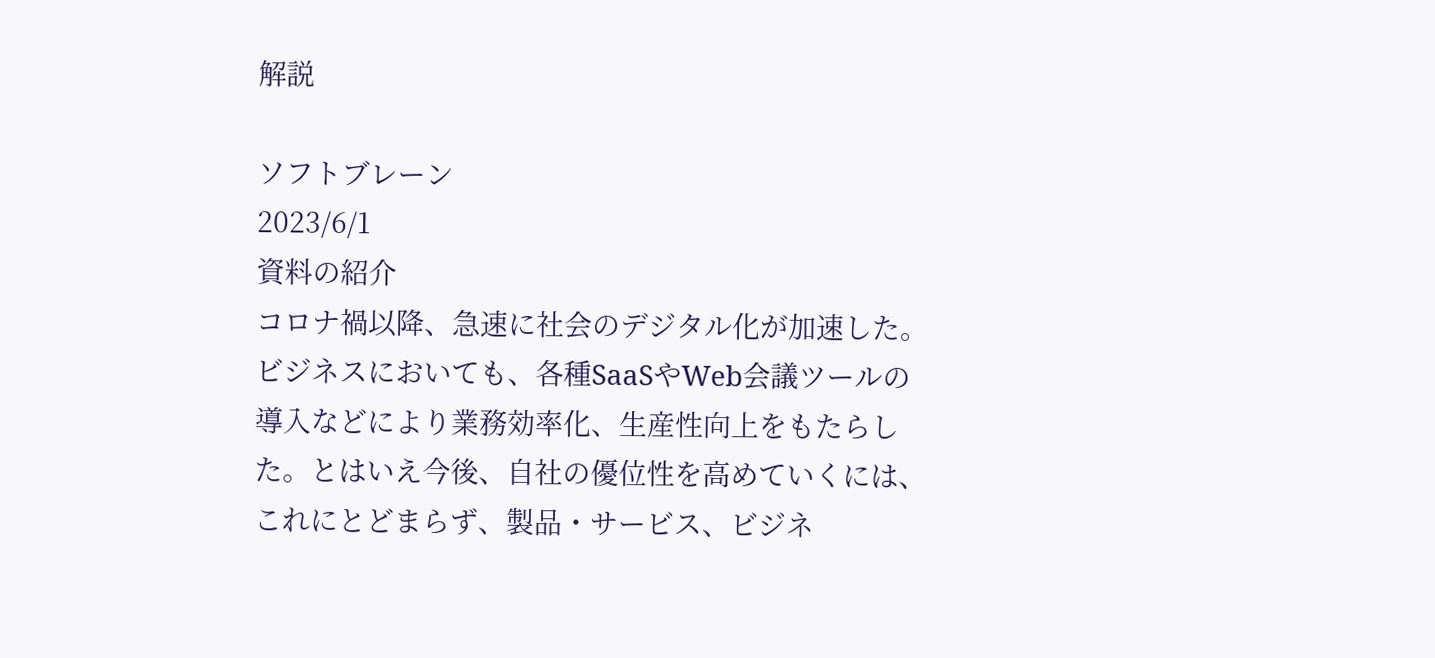解説

ソフトブレーン
2023/6/1
資料の紹介
コロナ禍以降、急速に社会のデジタル化が加速した。ビジネスにおいても、各種SaaSやWeb会議ツールの導入などにより業務効率化、生産性向上をもたらした。とはいえ今後、自社の優位性を高めていくには、これにとどまらず、製品・サービス、ビジネ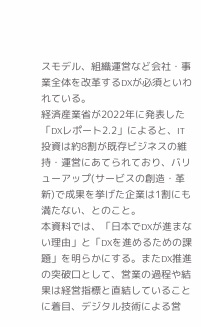スモデル、組織運営など会社・事業全体を改革するDXが必須といわれている。
経済産業省が2022年に発表した「DXレポート2.2」によると、IT投資は約8割が既存ビジネスの維持・運営にあてられており、バリューアップ(サービスの創造・革新)で成果を挙げた企業は1割にも満たない、とのこと。
本資料では、「日本でDXが進まない理由」と「DXを進めるための課題」を明らかにする。またDX推進の突破口として、営業の過程や結果は経営指標と直結していることに着目、デジタル技術による営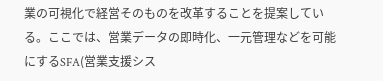業の可視化で経営そのものを改革することを提案している。ここでは、営業データの即時化、一元管理などを可能にするSFA(営業支援シス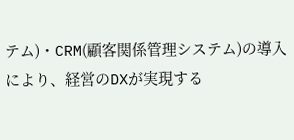テム)・CRM(顧客関係管理システム)の導入により、経営のDXが実現する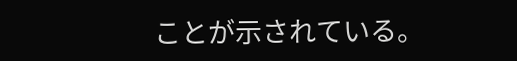ことが示されている。